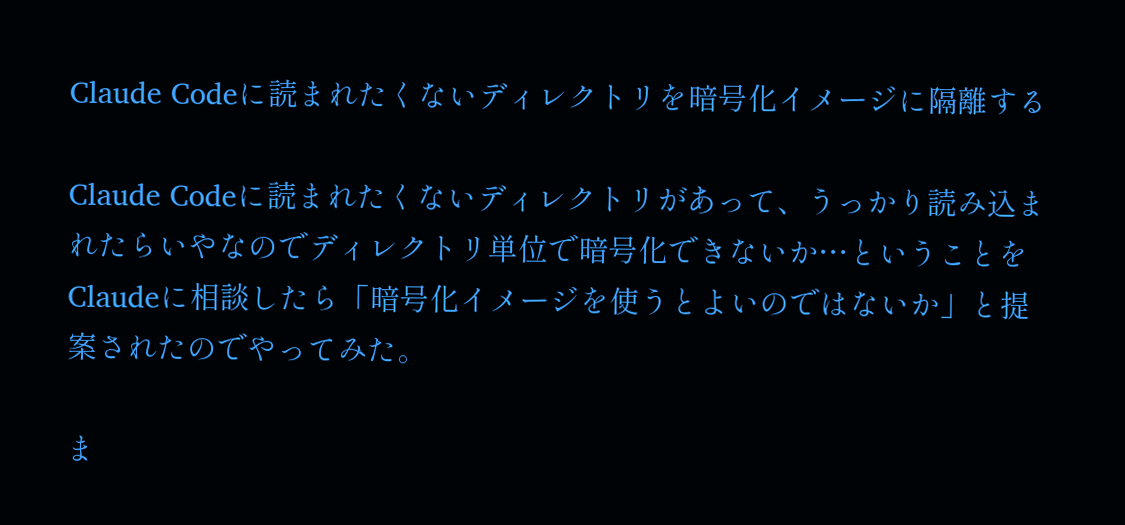Claude Codeに読まれたくないディレクトリを暗号化イメージに隔離する

Claude Codeに読まれたくないディレクトリがあって、うっかり読み込まれたらいやなのでディレクトリ単位で暗号化できないか…ということをClaudeに相談したら「暗号化イメージを使うとよいのではないか」と提案されたのでやってみた。

ま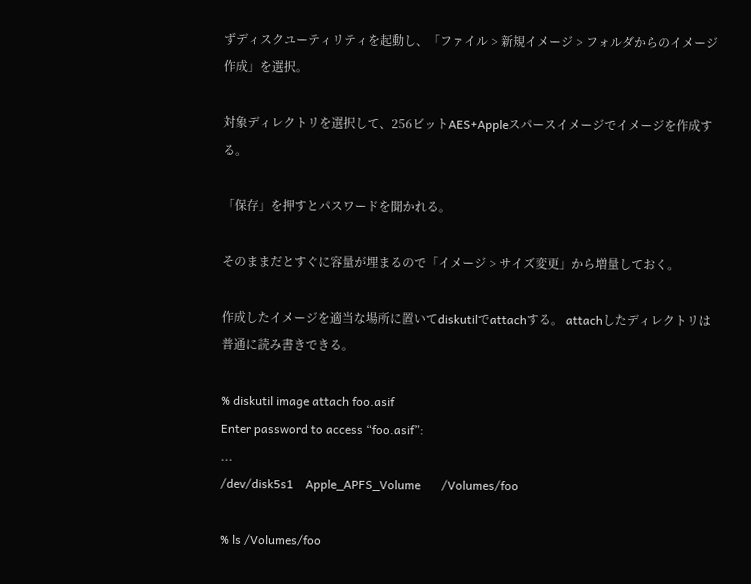ずディスクユーティリティを起動し、「ファイル > 新規イメージ > フォルダからのイメージ作成」を選択。

対象ディレクトリを選択して、256ビットAES+Appleスパースイメージでイメージを作成する。

「保存」を押すとパスワードを聞かれる。

そのままだとすぐに容量が埋まるので「イメージ > サイズ変更」から増量しておく。

作成したイメージを適当な場所に置いてdiskutilでattachする。 attachしたディレクトリは普通に読み書きできる。

% diskutil image attach foo.asif
Enter password to access “foo.asif”:
...
/dev/disk5s1    Apple_APFS_Volume       /Volumes/foo

% ls /Volumes/foo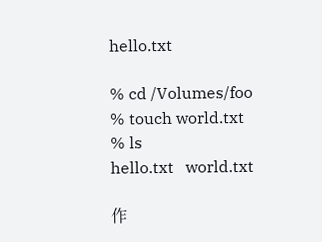hello.txt

% cd /Volumes/foo
% touch world.txt
% ls
hello.txt   world.txt

作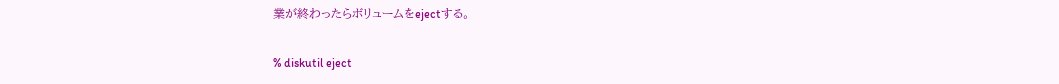業が終わったらボリュームをejectする。

% diskutil eject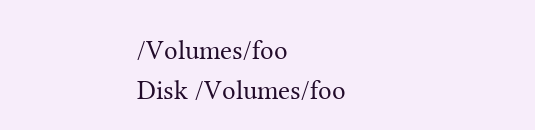/Volumes/foo
Disk /Volumes/foo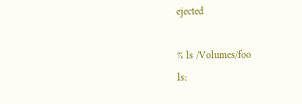ejected

% ls /Volumes/foo
ls: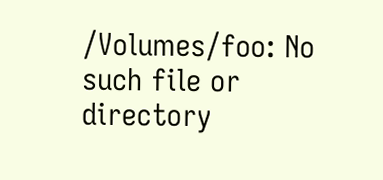/Volumes/foo: No such file or directory